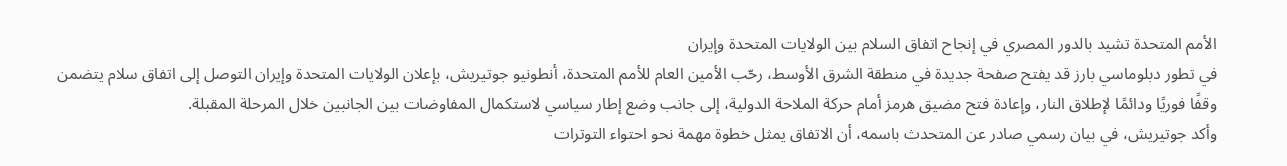الأمم المتحدة تشيد بالدور المصري في إنجاح اتفاق السلام بين الولايات المتحدة وإيران
في تطور دبلوماسي بارز قد يفتح صفحة جديدة في منطقة الشرق الأوسط، رحّب الأمين العام للأمم المتحدة، أنطونيو جوتيريش، بإعلان الولايات المتحدة وإيران التوصل إلى اتفاق سلام يتضمن وقفًا فوريًا ودائمًا لإطلاق النار، وإعادة فتح مضيق هرمز أمام حركة الملاحة الدولية، إلى جانب وضع إطار سياسي لاستكمال المفاوضات بين الجانبين خلال المرحلة المقبلة.
وأكد جوتيريش، في بيان رسمي صادر عن المتحدث باسمه، أن الاتفاق يمثل خطوة مهمة نحو احتواء التوترات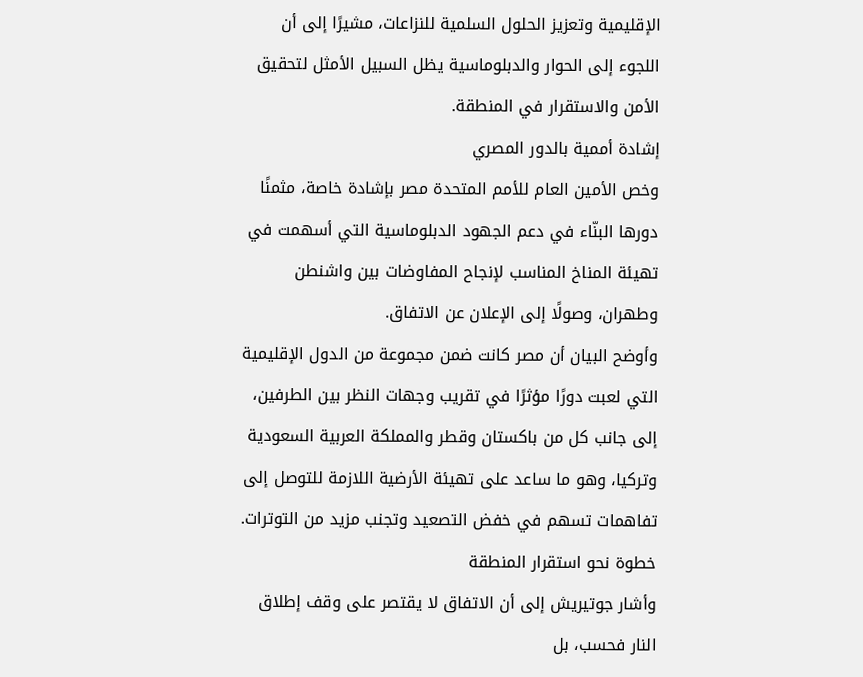الإقليمية وتعزيز الحلول السلمية للنزاعات، مشيرًا إلى أن اللجوء إلى الحوار والدبلوماسية يظل السبيل الأمثل لتحقيق الأمن والاستقرار في المنطقة.
إشادة أممية بالدور المصري
وخص الأمين العام للأمم المتحدة مصر بإشادة خاصة، مثمنًا دورها البنّاء في دعم الجهود الدبلوماسية التي أسهمت في تهيئة المناخ المناسب لإنجاح المفاوضات بين واشنطن وطهران، وصولًا إلى الإعلان عن الاتفاق.
وأوضح البيان أن مصر كانت ضمن مجموعة من الدول الإقليمية التي لعبت دورًا مؤثرًا في تقريب وجهات النظر بين الطرفين، إلى جانب كل من باكستان وقطر والمملكة العربية السعودية وتركيا، وهو ما ساعد على تهيئة الأرضية اللازمة للتوصل إلى تفاهمات تسهم في خفض التصعيد وتجنب مزيد من التوترات.
خطوة نحو استقرار المنطقة
وأشار جوتيريش إلى أن الاتفاق لا يقتصر على وقف إطلاق النار فحسب، بل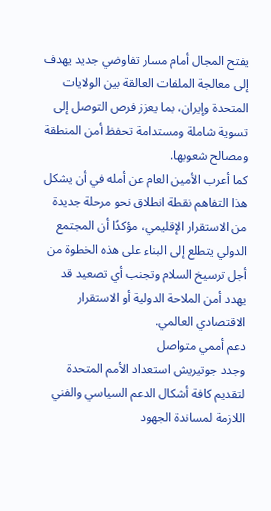يفتح المجال أمام مسار تفاوضي جديد يهدف إلى معالجة الملفات العالقة بين الولايات المتحدة وإيران، بما يعزز فرص التوصل إلى تسوية شاملة ومستدامة تحفظ أمن المنطقة ومصالح شعوبها.
كما أعرب الأمين العام عن أمله في أن يشكل هذا التفاهم نقطة انطلاق نحو مرحلة جديدة من الاستقرار الإقليمي، مؤكدًا أن المجتمع الدولي يتطلع إلى البناء على هذه الخطوة من أجل ترسيخ السلام وتجنب أي تصعيد قد يهدد أمن الملاحة الدولية أو الاستقرار الاقتصادي العالمي.
دعم أممي متواصل
وجدد جوتيريش استعداد الأمم المتحدة لتقديم كافة أشكال الدعم السياسي والفني اللازمة لمساندة الجهود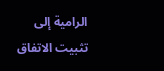الرامية إلى تثبيت الاتفاق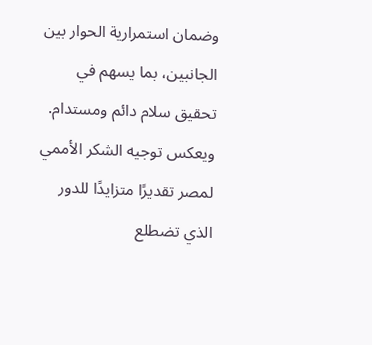وضمان استمرارية الحوار بين الجانبين، بما يسهم في تحقيق سلام دائم ومستدام.
ويعكس توجيه الشكر الأممي لمصر تقديرًا متزايدًا للدور الذي تضطلع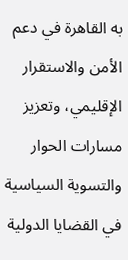به القاهرة في دعم الأمن والاستقرار الإقليمي، وتعزيز مسارات الحوار والتسوية السياسية في القضايا الدولية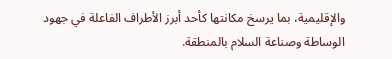والإقليمية، بما يرسخ مكانتها كأحد أبرز الأطراف الفاعلة في جهود الوساطة وصناعة السلام بالمنطقة.